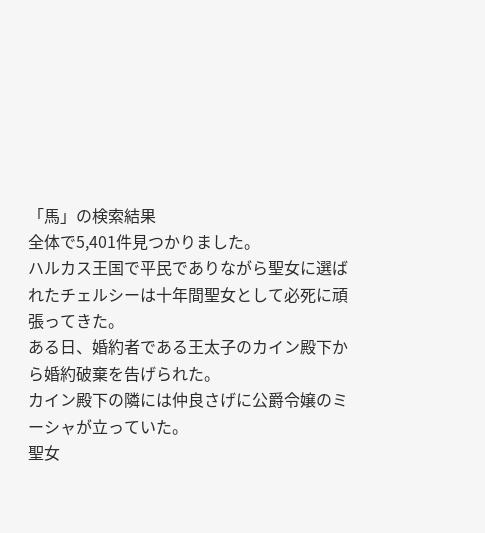「馬」の検索結果
全体で5,401件見つかりました。
ハルカス王国で平民でありながら聖女に選ばれたチェルシーは十年間聖女として必死に頑張ってきた。
ある日、婚約者である王太子のカイン殿下から婚約破棄を告げられた。
カイン殿下の隣には仲良さげに公爵令嬢のミーシャが立っていた。
聖女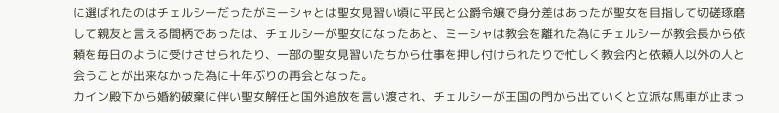に選ばれたのはチェルシーだったがミーシャとは聖女見習い頃に平民と公爵令嬢で身分差はあったが聖女を目指して切磋琢磨して親友と言える間柄であったは、チェルシーが聖女になったあと、ミーシャは教会を離れた為にチェルシーが教会長から依頼を毎日のように受けさせられたり、一部の聖女見習いたちから仕事を押し付けられたりで忙しく教会内と依頼人以外の人と会うことが出来なかった為に十年ぶりの再会となった。
カイン殿下から婚約破棄に伴い聖女解任と国外追放を言い渡され、チェルシーが王国の門から出ていくと立派な馬車が止まっ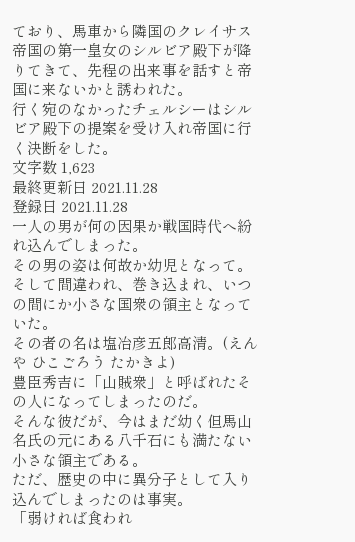ており、馬車から隣国のクレイサス帝国の第一皇女のシルビア殿下が降りてきて、先程の出来事を話すと帝国に来ないかと誘われた。
行く宛のなかったチェルシーはシルビア殿下の提案を受け入れ帝国に行く決断をした。
文字数 1,623
最終更新日 2021.11.28
登録日 2021.11.28
一人の男が何の因果か戦国時代へ紛れ込んでしまった。
その男の姿は何故か幼児となって。
そして間違われ、巻き込まれ、いつの間にか小さな国衆の領主となっていた。
その者の名は塩冶彦五郎高清。(えんや ひこごろう たかきよ)
豊臣秀吉に「山賊衆」と呼ばれたその人になってしまったのだ。
そんな彼だが、今はまだ幼く但馬山名氏の元にある八千石にも満たない小さな領主である。
ただ、歴史の中に異分子として入り込んでしまったのは事実。
「弱ければ食われ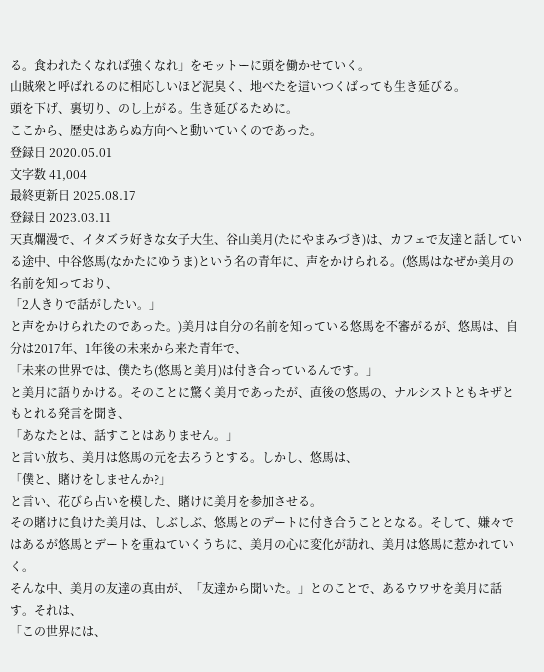る。食われたくなれば強くなれ」をモットーに頭を働かせていく。
山賊衆と呼ばれるのに相応しいほど泥臭く、地べたを這いつくばっても生き延びる。
頭を下げ、裏切り、のし上がる。生き延びるために。
ここから、歴史はあらぬ方向へと動いていくのであった。
登録日 2020.05.01
文字数 41,004
最終更新日 2025.08.17
登録日 2023.03.11
天真爛漫で、イタズラ好きな女子大生、谷山美月(たにやまみづき)は、カフェで友達と話している途中、中谷悠馬(なかたにゆうま)という名の青年に、声をかけられる。(悠馬はなぜか美月の名前を知っており、
「2人きりで話がしたい。」
と声をかけられたのであった。)美月は自分の名前を知っている悠馬を不審がるが、悠馬は、自分は2017年、1年後の未来から来た青年で、
「未来の世界では、僕たち(悠馬と美月)は付き合っているんです。」
と美月に語りかける。そのことに驚く美月であったが、直後の悠馬の、ナルシストともキザともとれる発言を聞き、
「あなたとは、話すことはありません。」
と言い放ち、美月は悠馬の元を去ろうとする。しかし、悠馬は、
「僕と、賭けをしませんか?」
と言い、花びら占いを模した、賭けに美月を参加させる。
その賭けに負けた美月は、しぶしぶ、悠馬とのデートに付き合うこととなる。そして、嫌々ではあるが悠馬とデートを重ねていくうちに、美月の心に変化が訪れ、美月は悠馬に惹かれていく。
そんな中、美月の友達の真由が、「友達から聞いた。」とのことで、あるウワサを美月に話す。それは、
「この世界には、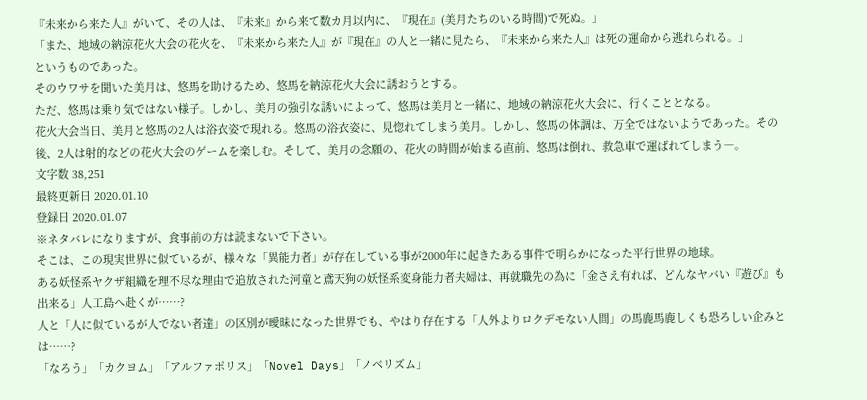『未来から来た人』がいて、その人は、『未来』から来て数カ月以内に、『現在』(美月たちのいる時間)で死ぬ。」
「また、地域の納涼花火大会の花火を、『未来から来た人』が『現在』の人と一緒に見たら、『未来から来た人』は死の運命から逃れられる。」
というものであった。
そのウワサを聞いた美月は、悠馬を助けるため、悠馬を納涼花火大会に誘おうとする。
ただ、悠馬は乗り気ではない様子。しかし、美月の強引な誘いによって、悠馬は美月と一緒に、地域の納涼花火大会に、行くこととなる。
花火大会当日、美月と悠馬の2人は浴衣姿で現れる。悠馬の浴衣姿に、見惚れてしまう美月。しかし、悠馬の体調は、万全ではないようであった。その後、2人は射的などの花火大会のゲームを楽しむ。そして、美月の念願の、花火の時間が始まる直前、悠馬は倒れ、救急車で運ばれてしまう―。
文字数 38,251
最終更新日 2020.01.10
登録日 2020.01.07
※ネタバレになりますが、食事前の方は読まないで下さい。
そこは、この現実世界に似ているが、様々な「異能力者」が存在している事が2000年に起きたある事件で明らかになった平行世界の地球。
ある妖怪系ヤクザ組織を理不尽な理由で追放された河童と鳶天狗の妖怪系変身能力者夫婦は、再就職先の為に「金さえ有れば、どんなヤバい『遊び』も出来る」人工島へ赴くが……?
人と「人に似ているが人でない者達」の区別が曖昧になった世界でも、やはり存在する「人外よりロクデモない人間」の馬鹿馬鹿しくも恐ろしい企みとは……?
「なろう」「カクヨム」「アルファポリス」「Novel Days」「ノベリズム」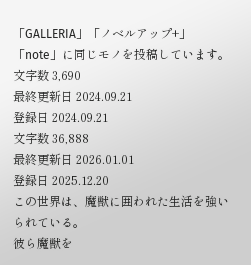「GALLERIA」「ノベルアップ+」「note」に同じモノを投稿しています。
文字数 3,690
最終更新日 2024.09.21
登録日 2024.09.21
文字数 36,888
最終更新日 2026.01.01
登録日 2025.12.20
この世界は、魔獣に囲われた生活を強いられている。
彼ら魔獣を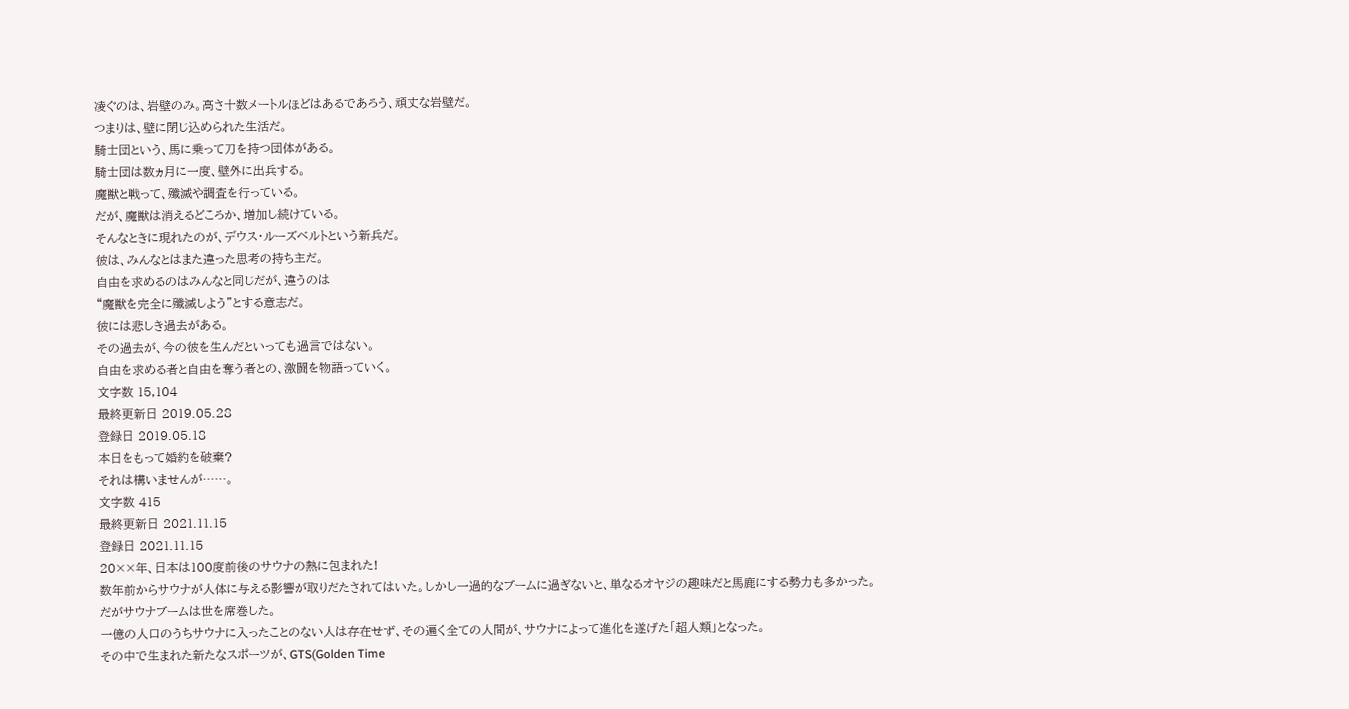凌ぐのは、岩壁のみ。高さ十数メートルほどはあるであろう、頑丈な岩壁だ。
つまりは、壁に閉じ込められた生活だ。
騎士団という、馬に乗って刀を持つ団体がある。
騎士団は数ヵ月に一度、壁外に出兵する。
魔獣と戦って、殲滅や調査を行っている。
だが、魔獣は消えるどころか、増加し続けている。
そんなときに現れたのが、デウス・ルーズベルトという新兵だ。
彼は、みんなとはまた違った思考の持ち主だ。
自由を求めるのはみんなと同じだが、違うのは
“魔獣を完全に殲滅しよう”とする意志だ。
彼には悲しき過去がある。
その過去が、今の彼を生んだといっても過言ではない。
自由を求める者と自由を奪う者との、激闘を物語っていく。
文字数 15,104
最終更新日 2019.05.28
登録日 2019.05.18
本日をもって婚約を破棄?
それは構いませんが……。
文字数 415
最終更新日 2021.11.15
登録日 2021.11.15
20××年、日本は100度前後のサウナの熱に包まれた!
数年前からサウナが人体に与える影響が取りだたされてはいた。しかし一過的なブームに過ぎないと、単なるオヤジの趣味だと馬鹿にする勢力も多かった。
だがサウナブームは世を席巻した。
一億の人口のうちサウナに入ったことのない人は存在せず、その遍く全ての人間が、サウナによって進化を遂げた「超人類」となった。
その中で生まれた新たなスポーツが、GTS(Golden Time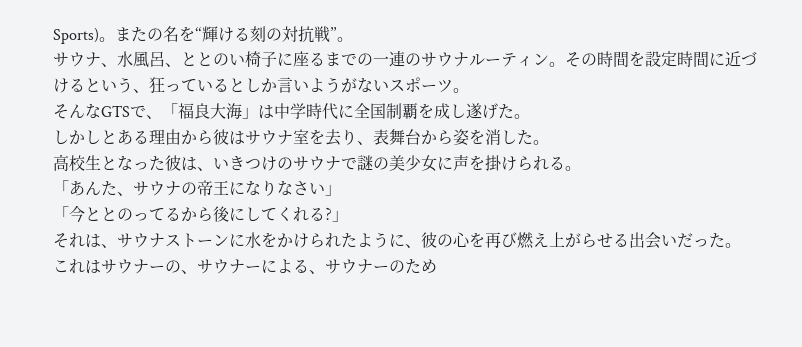Sports)。またの名を“輝ける刻の対抗戦”。
サウナ、水風呂、ととのい椅子に座るまでの一連のサウナルーティン。その時間を設定時間に近づけるという、狂っているとしか言いようがないスポーツ。
そんなGTSで、「福良大海」は中学時代に全国制覇を成し遂げた。
しかしとある理由から彼はサウナ室を去り、表舞台から姿を消した。
高校生となった彼は、いきつけのサウナで謎の美少女に声を掛けられる。
「あんた、サウナの帝王になりなさい」
「今ととのってるから後にしてくれる?」
それは、サウナストーンに水をかけられたように、彼の心を再び燃え上がらせる出会いだった。
これはサウナーの、サウナーによる、サウナーのため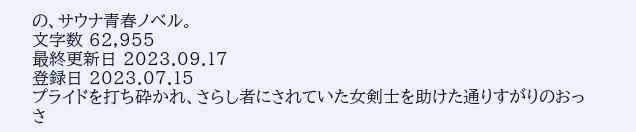の、サウナ青春ノベル。
文字数 62,955
最終更新日 2023.09.17
登録日 2023.07.15
プライドを打ち砕かれ、さらし者にされていた女剣士を助けた通りすがりのおっさ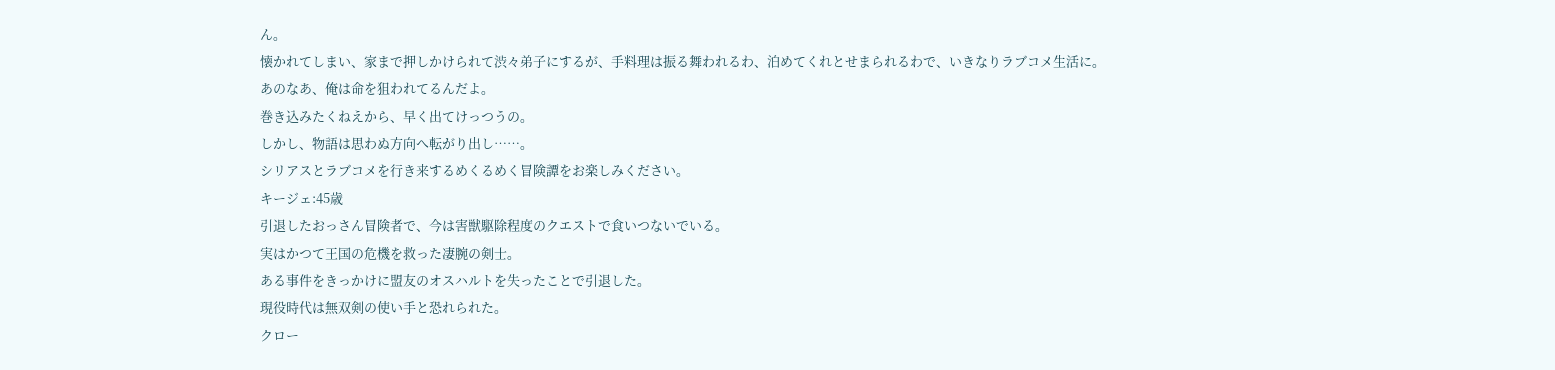ん。
懐かれてしまい、家まで押しかけられて渋々弟子にするが、手料理は振る舞われるわ、泊めてくれとせまられるわで、いきなりラブコメ生活に。
あのなあ、俺は命を狙われてるんだよ。
巻き込みたくねえから、早く出てけっつうの。
しかし、物語は思わぬ方向へ転がり出し……。
シリアスとラブコメを行き来するめくるめく冒険譚をお楽しみください。
キージェ:45歳
引退したおっさん冒険者で、今は害獣駆除程度のクエストで食いつないでいる。
実はかつて王国の危機を救った凄腕の剣士。
ある事件をきっかけに盟友のオスハルトを失ったことで引退した。
現役時代は無双剣の使い手と恐れられた。
クロー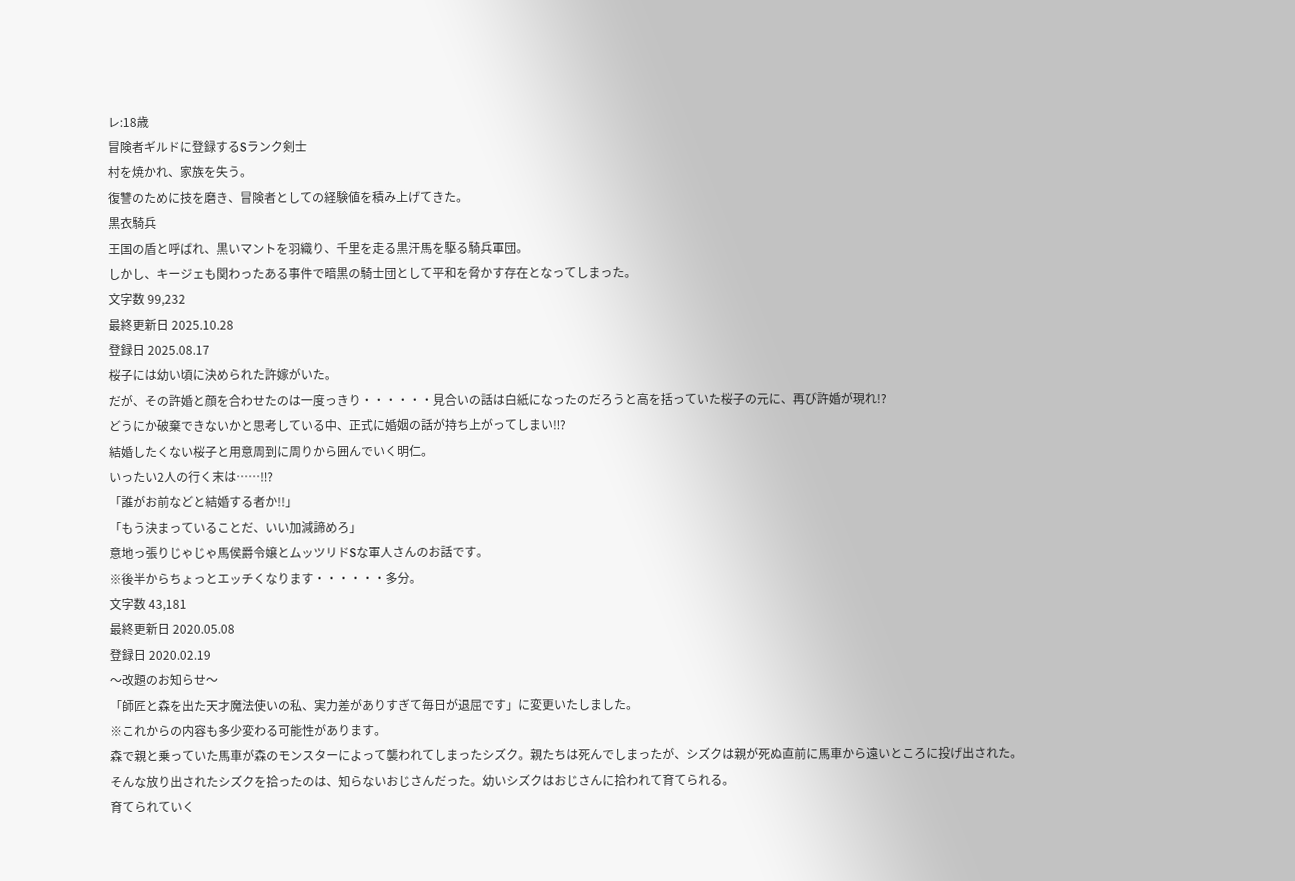レ:18歳
冒険者ギルドに登録するSランク剣士
村を焼かれ、家族を失う。
復讐のために技を磨き、冒険者としての経験値を積み上げてきた。
黒衣騎兵
王国の盾と呼ばれ、黒いマントを羽織り、千里を走る黒汗馬を駆る騎兵軍団。
しかし、キージェも関わったある事件で暗黒の騎士団として平和を脅かす存在となってしまった。
文字数 99,232
最終更新日 2025.10.28
登録日 2025.08.17
桜子には幼い頃に決められた許嫁がいた。
だが、その許婚と顔を合わせたのは一度っきり・・・・・・見合いの話は白紙になったのだろうと高を括っていた桜子の元に、再び許婚が現れ!?
どうにか破棄できないかと思考している中、正式に婚姻の話が持ち上がってしまい‼?
結婚したくない桜子と用意周到に周りから囲んでいく明仁。
いったい2人の行く末は……‼?
「誰がお前などと結婚する者か!!」
「もう決まっていることだ、いい加減諦めろ」
意地っ張りじゃじゃ馬侯爵令嬢とムッツリドSな軍人さんのお話です。
※後半からちょっとエッチくなります・・・・・・多分。
文字数 43,181
最終更新日 2020.05.08
登録日 2020.02.19
〜改題のお知らせ〜
「師匠と森を出た天才魔法使いの私、実力差がありすぎて毎日が退屈です」に変更いたしました。
※これからの内容も多少変わる可能性があります。
森で親と乗っていた馬車が森のモンスターによって襲われてしまったシズク。親たちは死んでしまったが、シズクは親が死ぬ直前に馬車から遠いところに投げ出された。
そんな放り出されたシズクを拾ったのは、知らないおじさんだった。幼いシズクはおじさんに拾われて育てられる。
育てられていく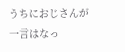うちにおじさんが一言はなっ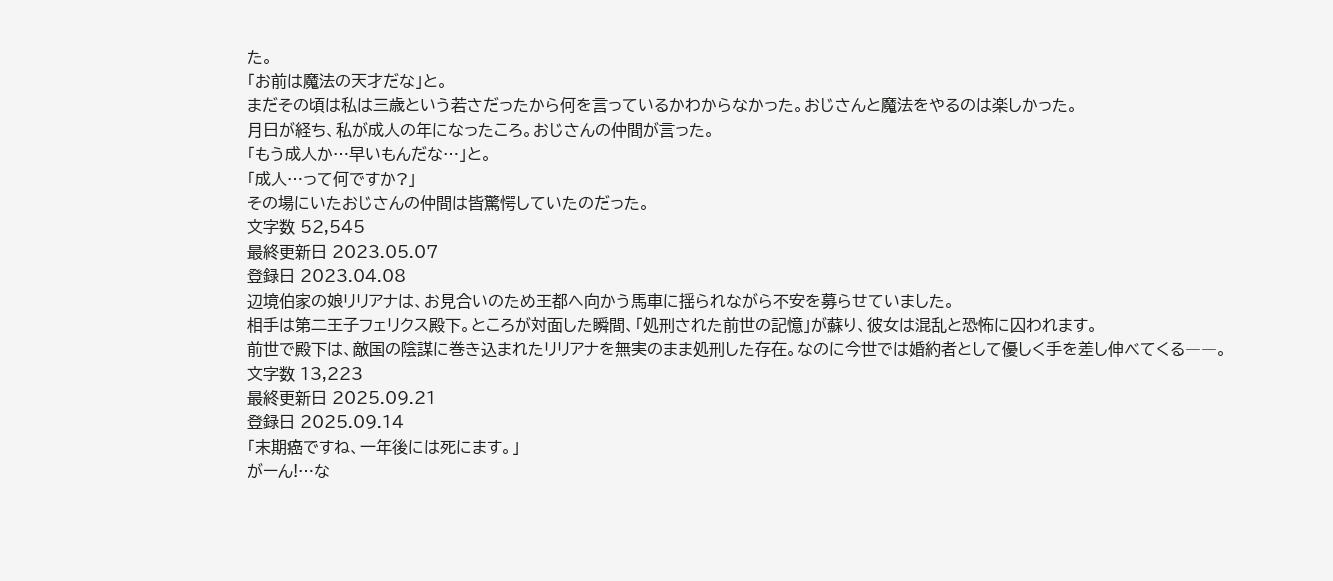た。
「お前は魔法の天才だな」と。
まだその頃は私は三歳という若さだったから何を言っているかわからなかった。おじさんと魔法をやるのは楽しかった。
月日が経ち、私が成人の年になったころ。おじさんの仲間が言った。
「もう成人か…早いもんだな…」と。
「成人…って何ですか?」
その場にいたおじさんの仲間は皆驚愕していたのだった。
文字数 52,545
最終更新日 2023.05.07
登録日 2023.04.08
辺境伯家の娘リリアナは、お見合いのため王都へ向かう馬車に揺られながら不安を募らせていました。
相手は第二王子フェリクス殿下。ところが対面した瞬間、「処刑された前世の記憶」が蘇り、彼女は混乱と恐怖に囚われます。
前世で殿下は、敵国の陰謀に巻き込まれたリリアナを無実のまま処刑した存在。なのに今世では婚約者として優しく手を差し伸べてくる――。
文字数 13,223
最終更新日 2025.09.21
登録日 2025.09.14
「末期癌ですね、一年後には死にます。」
がーん!…な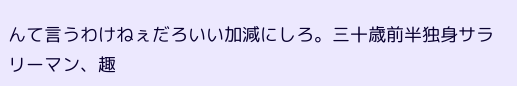んて言うわけねぇだろいい加減にしろ。三十歳前半独身サラリーマン、趣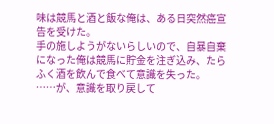味は競馬と酒と飯な俺は、ある日突然癌宣告を受けた。
手の施しようがないらしいので、自暴自棄になった俺は競馬に貯金を注ぎ込み、たらふく酒を飲んで食べて意識を失った。
……が、意識を取り戻して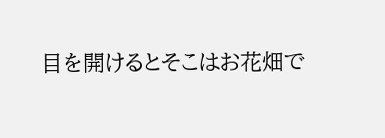目を開けるとそこはお花畑で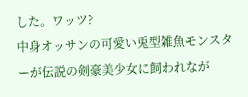した。ワッツ?
中身オッサンの可愛い兎型雑魚モンスターが伝説の剣豪美少女に飼われなが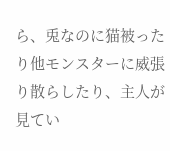ら、兎なのに猫被ったり他モンスターに威張り散らしたり、主人が見てい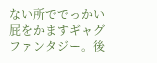ない所ででっかい屁をかますギャグファンタジー。後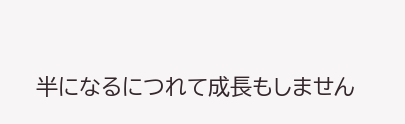半になるにつれて成長もしません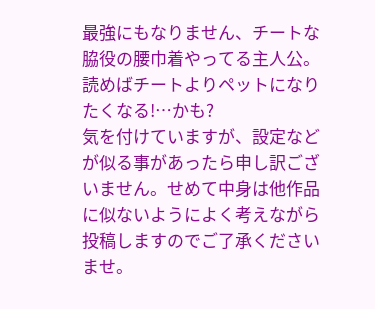最強にもなりません、チートな脇役の腰巾着やってる主人公。読めばチートよりペットになりたくなる!…かも?
気を付けていますが、設定などが似る事があったら申し訳ございません。せめて中身は他作品に似ないようによく考えながら投稿しますのでご了承くださいませ。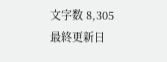文字数 8,305
最終更新日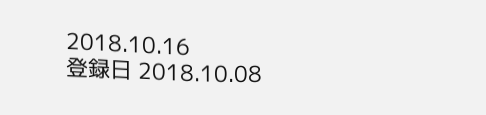2018.10.16
登録日 2018.10.08